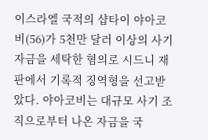이스라엘 국적의 샵타이 야아코비(56)가 5천만 달러 이상의 사기 자금을 세탁한 혐의로 시드니 재판에서 기록적 징역형을 선고받았다. 야아코비는 대규모 사기 조직으로부터 나온 자금을 국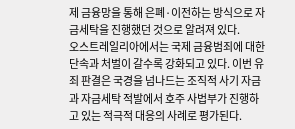제 금융망을 통해 은폐·이전하는 방식으로 자금세탁을 진행했던 것으로 알려져 있다.
오스트레일리아에서는 국제 금융범죄에 대한 단속과 처벌이 갈수록 강화되고 있다. 이번 유죄 판결은 국경을 넘나드는 조직적 사기 자금과 자금세탁 적발에서 호주 사법부가 진행하고 있는 적극적 대응의 사례로 평가된다.